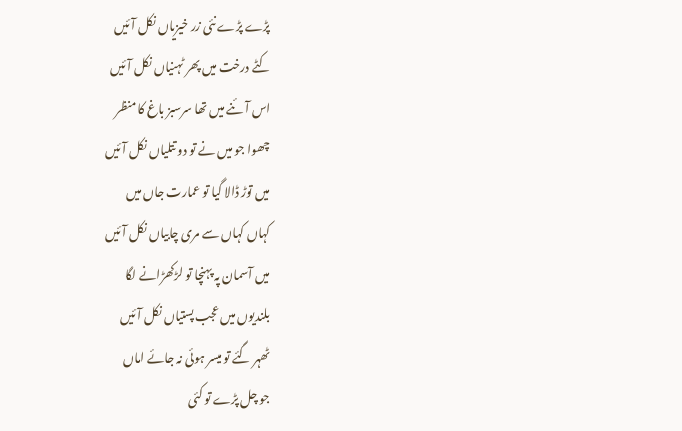پڑے پڑے نئی زر خیزیاں نکل آئیں
کٹے درخت میں پھر ٹہنیاں نکل آئیں
اس آئنے میں تھا سرسبز باغ کا منظر
چھوا جو میں نے تو دو تتلیاں نکل آئیں
میں توڑ ڈالا گیا تو عمارت جاں میں
کہاں کہاں سے مری چابیاں نکل آئیں
میں آسمان پہ پہنچا تو لڑکھڑانے لگا
بلندیوں میں عجب پستیاں نکل آئیں
ٹھہر گئے تو میسر ہوئی نہ جائے اماں
جو چل پڑے تو کئی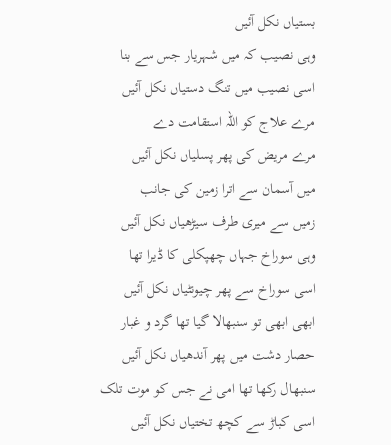بستیاں نکل آئیں
وہی نصیب کہ میں شہریار جس سے بنا
اسی نصیب میں تنگ دستیاں نکل آئیں
مرے علاج کو اللہ استقامت دے
مرے مریض کی پھر پسلیاں نکل آئیں
میں آسمان سے اترا زمین کی جانب
زمیں سے میری طرف سیڑھیاں نکل آئیں
وہی سوراخ جہاں چھپکلی کا ڈیرا تھا
اسی سوراخ سے پھر چیونٹیاں نکل آئیں
ابھی ابھی تو سنبھالا گیا تھا گرد و غبار
حصار دشت میں پھر آندھیاں نکل آئیں
سنبھال رکھا تھا امی نے جس کو موت تلک
اسی کباڑ سے کچھ تختیاں نکل آئیں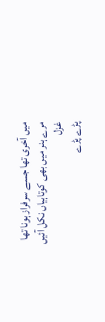میں آخری تھا جسے سرفراز ہونا تھا
مرے ہنر میں بھی کوتاہیاں نکل آئیں
غزل
پڑے پڑے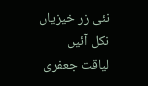نئی زر خیزیاں نکل آئیں
لیاقت جعفری